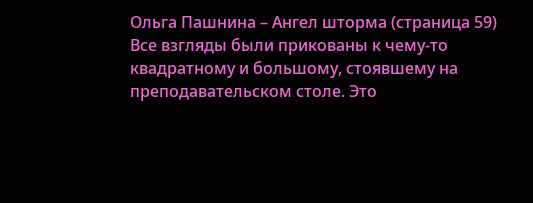Ольга Пашнина – Ангел шторма (страница 59)
Все взгляды были прикованы к чему-то квадратному и большому, стоявшему на преподавательском столе. Это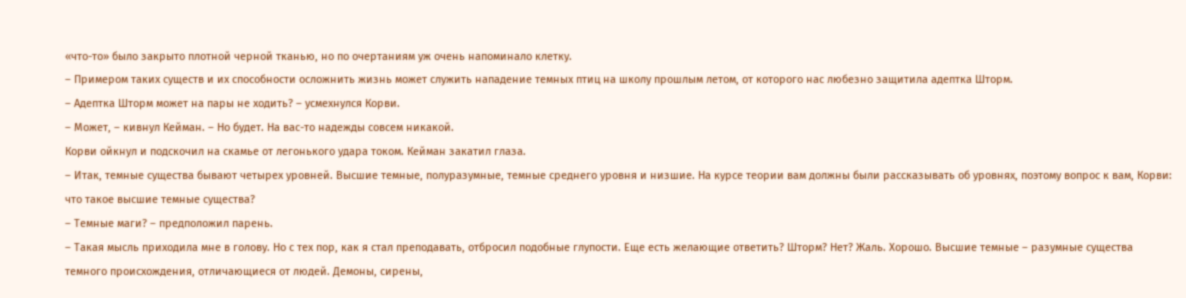«что-то» было закрыто плотной черной тканью, но по очертаниям уж очень напоминало клетку.
– Примером таких существ и их способности осложнить жизнь может служить нападение темных птиц на школу прошлым летом, от которого нас любезно защитила адептка Шторм.
– Адептка Шторм может на пары не ходить? – усмехнулся Корви.
– Может, – кивнул Кейман. – Но будет. На вас-то надежды совсем никакой.
Корви ойкнул и подскочил на скамье от легонького удара током. Кейман закатил глаза.
– Итак, темные существа бывают четырех уровней. Высшие темные, полуразумные, темные среднего уровня и низшие. На курсе теории вам должны были рассказывать об уровнях, поэтому вопрос к вам, Корви: что такое высшие темные существа?
– Темные маги? – предположил парень.
– Такая мысль приходила мне в голову. Но с тех пор, как я стал преподавать, отбросил подобные глупости. Еще есть желающие ответить? Шторм? Нет? Жаль. Хорошо. Высшие темные – разумные существа темного происхождения, отличающиеся от людей. Демоны, сирены,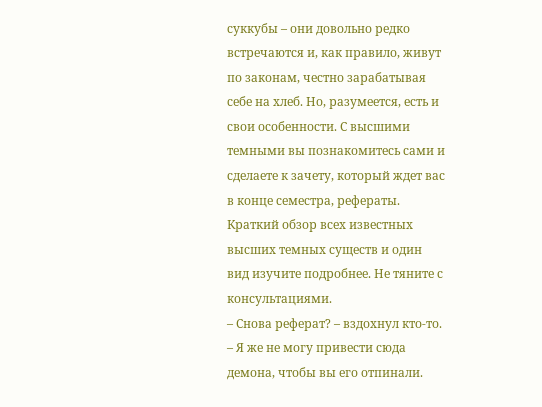суккубы – они довольно редко встречаются и, как правило, живут по законам, честно зарабатывая себе на хлеб. Но, разумеется, есть и свои особенности. С высшими темными вы познакомитесь сами и сделаете к зачету, который ждет вас в конце семестра, рефераты. Краткий обзор всех известных высших темных существ и один вид изучите подробнее. Не тяните с консультациями.
– Снова реферат? – вздохнул кто-то.
– Я же не могу привести сюда демона, чтобы вы его отпинали.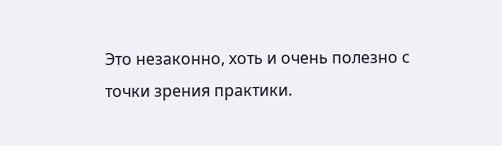Это незаконно, хоть и очень полезно с точки зрения практики.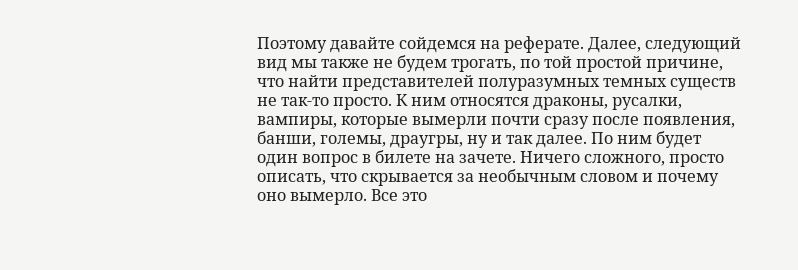Поэтому давайте сойдемся на реферате. Далее, следующий вид мы также не будем трогать, по той простой причине, что найти представителей полуразумных темных существ не так-то просто. К ним относятся драконы, русалки, вампиры, которые вымерли почти сразу после появления, банши, големы, драугры, ну и так далее. По ним будет один вопрос в билете на зачете. Ничего сложного, просто описать, что скрывается за необычным словом и почему оно вымерло. Все это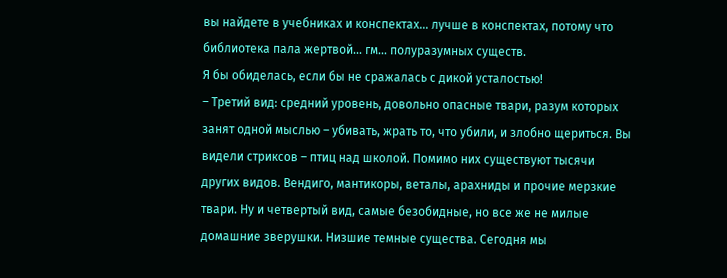вы найдете в учебниках и конспектах… лучше в конспектах, потому что библиотека пала жертвой… гм… полуразумных существ.
Я бы обиделась, если бы не сражалась с дикой усталостью!
– Третий вид: средний уровень, довольно опасные твари, разум которых занят одной мыслью – убивать, жрать то, что убили, и злобно щериться. Вы видели стриксов – птиц над школой. Помимо них существуют тысячи других видов. Вендиго, мантикоры, веталы, арахниды и прочие мерзкие твари. Ну и четвертый вид, самые безобидные, но все же не милые домашние зверушки. Низшие темные существа. Сегодня мы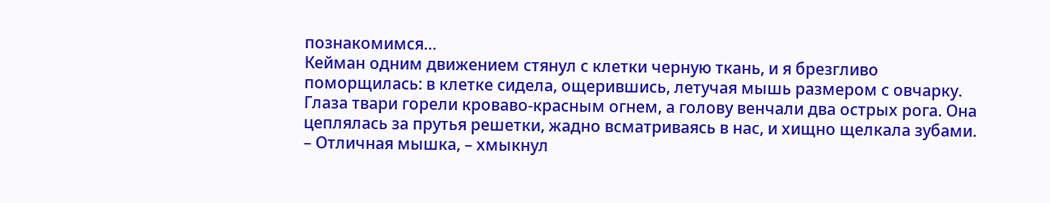познакомимся…
Кейман одним движением стянул с клетки черную ткань, и я брезгливо поморщилась: в клетке сидела, ощерившись, летучая мышь размером с овчарку. Глаза твари горели кроваво-красным огнем, а голову венчали два острых рога. Она цеплялась за прутья решетки, жадно всматриваясь в нас, и хищно щелкала зубами.
– Отличная мышка, – хмыкнул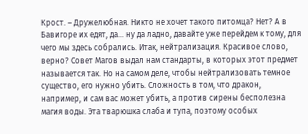Крост. – Дружелюбная. Никто не хочет такого питомца? Нет? А в Бавигоре их едят, да… ну да ладно, давайте уже перейдем к тому, для чего мы здесь собрались. Итак, нейтрализация. Красивое слово, верно? Совет Магов выдал нам стандарты, в которых этот предмет называется так. Но на самом деле, чтобы нейтрализовать темное существо, его нужно убить. Сложность в том, что дракон, например, и сам вас может убить, а против сирены бесполезна магия воды. Эта тварюшка слаба и тупа, поэтому особых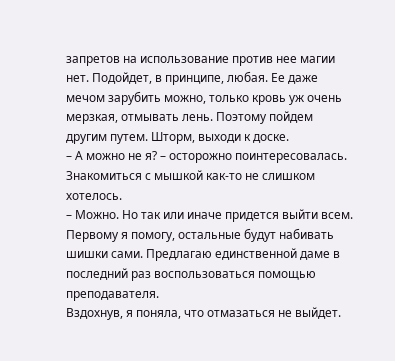запретов на использование против нее магии нет. Подойдет, в принципе, любая. Ее даже мечом зарубить можно, только кровь уж очень мерзкая, отмывать лень. Поэтому пойдем другим путем. Шторм, выходи к доске.
– А можно не я? – осторожно поинтересовалась.
Знакомиться с мышкой как-то не слишком хотелось.
– Можно. Но так или иначе придется выйти всем. Первому я помогу, остальные будут набивать шишки сами. Предлагаю единственной даме в последний раз воспользоваться помощью преподавателя.
Вздохнув, я поняла, что отмазаться не выйдет.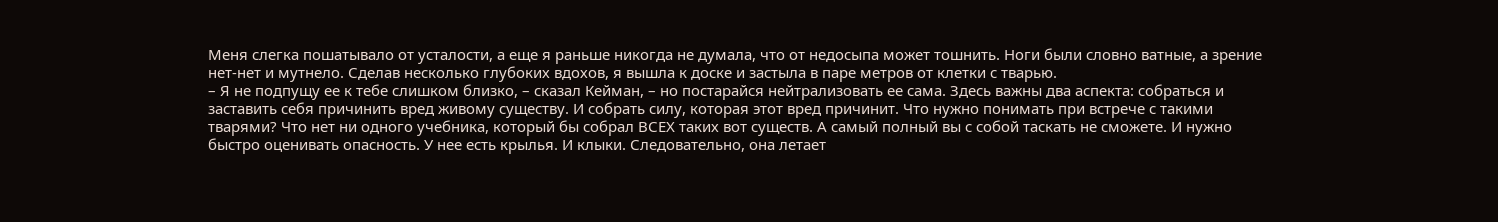Меня слегка пошатывало от усталости, а еще я раньше никогда не думала, что от недосыпа может тошнить. Ноги были словно ватные, а зрение нет-нет и мутнело. Сделав несколько глубоких вдохов, я вышла к доске и застыла в паре метров от клетки с тварью.
– Я не подпущу ее к тебе слишком близко, – сказал Кейман, – но постарайся нейтрализовать ее сама. Здесь важны два аспекта: собраться и заставить себя причинить вред живому существу. И собрать силу, которая этот вред причинит. Что нужно понимать при встрече с такими тварями? Что нет ни одного учебника, который бы собрал ВСЕХ таких вот существ. А самый полный вы с собой таскать не сможете. И нужно быстро оценивать опасность. У нее есть крылья. И клыки. Следовательно, она летает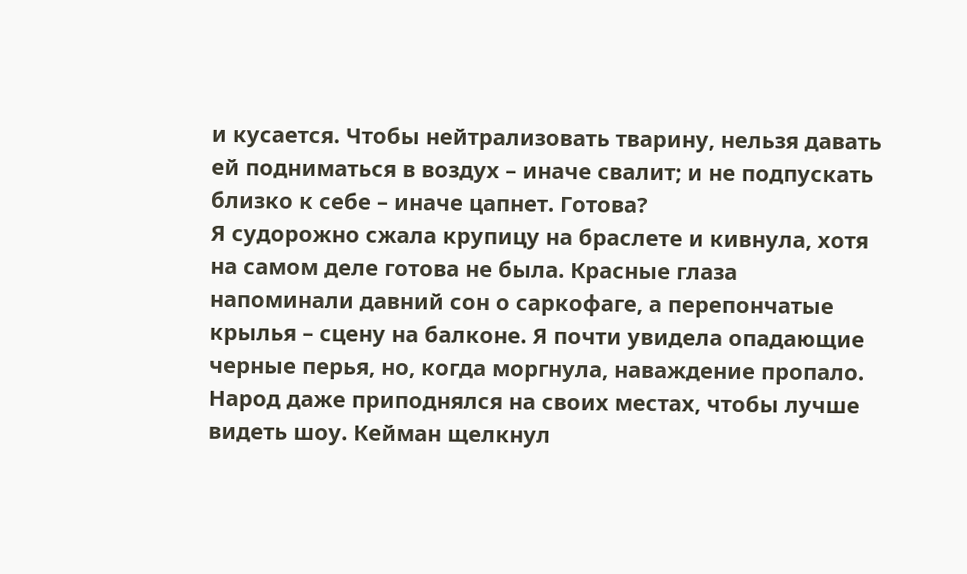и кусается. Чтобы нейтрализовать тварину, нельзя давать ей подниматься в воздух – иначе свалит; и не подпускать близко к себе – иначе цапнет. Готова?
Я судорожно сжала крупицу на браслете и кивнула, хотя на самом деле готова не была. Красные глаза напоминали давний сон о саркофаге, а перепончатые крылья – сцену на балконе. Я почти увидела опадающие черные перья, но, когда моргнула, наваждение пропало.
Народ даже приподнялся на своих местах, чтобы лучше видеть шоу. Кейман щелкнул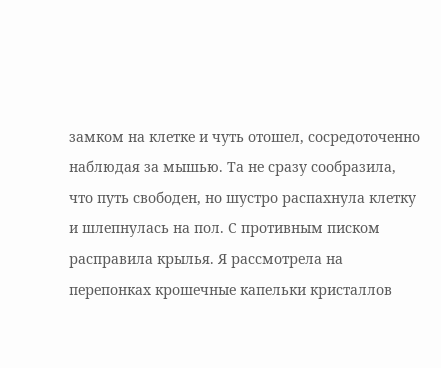замком на клетке и чуть отошел, сосредоточенно наблюдая за мышью. Та не сразу сообразила, что путь свободен, но шустро распахнула клетку и шлепнулась на пол. С противным писком расправила крылья. Я рассмотрела на перепонках крошечные капельки кристаллов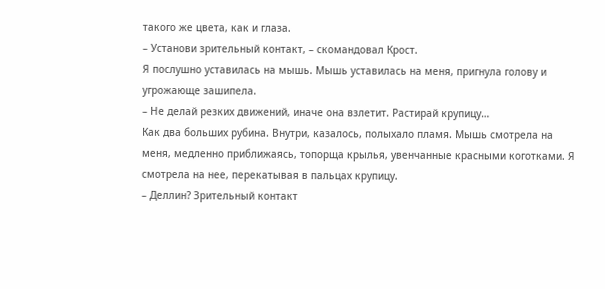такого же цвета, как и глаза.
– Установи зрительный контакт, – скомандовал Крост.
Я послушно уставилась на мышь. Мышь уставилась на меня, пригнула голову и угрожающе зашипела.
– Не делай резких движений, иначе она взлетит. Растирай крупицу…
Как два больших рубина. Внутри, казалось, полыхало пламя. Мышь смотрела на меня, медленно приближаясь, топорща крылья, увенчанные красными коготками. Я смотрела на нее, перекатывая в пальцах крупицу.
– Деллин? Зрительный контакт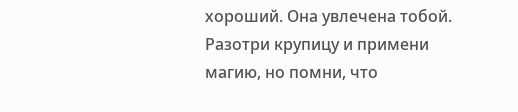хороший. Она увлечена тобой. Разотри крупицу и примени магию, но помни, что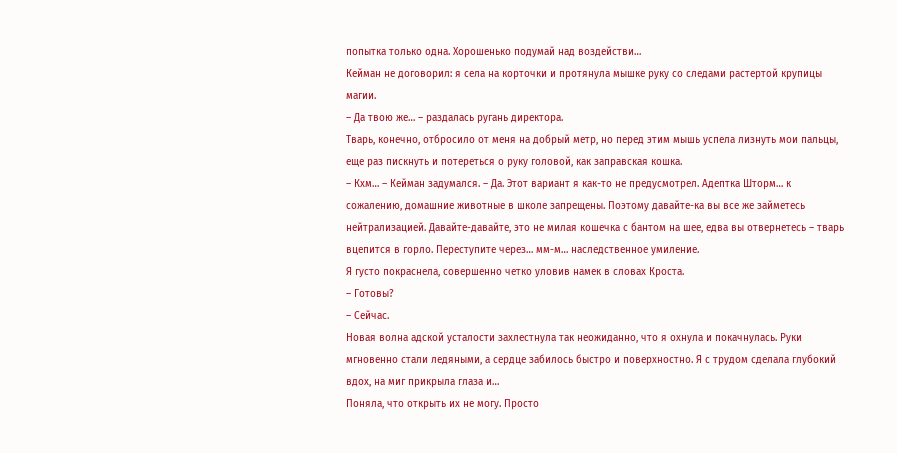попытка только одна. Хорошенько подумай над воздействи…
Кейман не договорил: я села на корточки и протянула мышке руку со следами растертой крупицы магии.
– Да твою же… – раздалась ругань директора.
Тварь, конечно, отбросило от меня на добрый метр, но перед этим мышь успела лизнуть мои пальцы, еще раз пискнуть и потереться о руку головой, как заправская кошка.
– Кхм… – Кейман задумался. – Да. Этот вариант я как-то не предусмотрел. Адептка Шторм… к сожалению, домашние животные в школе запрещены. Поэтому давайте-ка вы все же займетесь нейтрализацией. Давайте-давайте, это не милая кошечка с бантом на шее, едва вы отвернетесь – тварь вцепится в горло. Переступите через… мм-м… наследственное умиление.
Я густо покраснела, совершенно четко уловив намек в словах Кроста.
– Готовы?
– Сейчас.
Новая волна адской усталости захлестнула так неожиданно, что я охнула и покачнулась. Руки мгновенно стали ледяными, а сердце забилось быстро и поверхностно. Я с трудом сделала глубокий вдох, на миг прикрыла глаза и…
Поняла, что открыть их не могу. Просто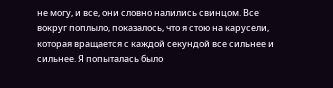не могу, и все, они словно налились свинцом. Все вокруг поплыло, показалось, что я стою на карусели, которая вращается с каждой секундой все сильнее и сильнее. Я попыталась было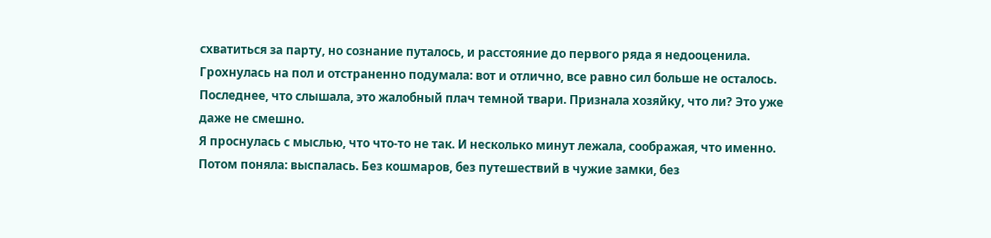схватиться за парту, но сознание путалось, и расстояние до первого ряда я недооценила. Грохнулась на пол и отстраненно подумала: вот и отлично, все равно сил больше не осталось.
Последнее, что слышала, это жалобный плач темной твари. Признала хозяйку, что ли? Это уже даже не смешно.
Я проснулась с мыслью, что что-то не так. И несколько минут лежала, соображая, что именно. Потом поняла: выспалась. Без кошмаров, без путешествий в чужие замки, без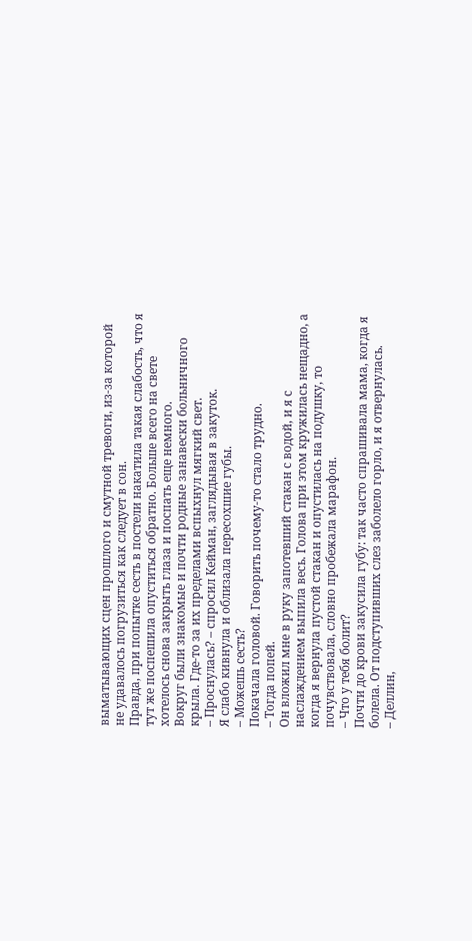выматывающих сцен прошлого и смутной тревоги, из-за которой не удавалось погрузиться как следует в сон.
Правда, при попытке сесть в постели накатила такая слабость, что я тут же поспешила опуститься обратно. Больше всего на свете хотелось снова закрыть глаза и поспать еще немного.
Вокруг были знакомые и почти родные занавески больничного крыла. Где-то за их пределами вспыхнул мягкий свет.
– Проснулась? – спросил Кейман, заглядывая в закуток.
Я слабо кивнула и облизала пересохшие губы.
– Можешь сесть?
Покачала головой. Говорить почему-то стало трудно.
– Тогда попей.
Он вложил мне в руку запотевший стакан с водой, и я с наслаждением выпила весь. Голова при этом кружилась нещадно, а когда я вернула пустой стакан и опустилась на подушку, то почувствовала, словно пробежала марафон.
– Что у тебя болит?
Почти до крови закусила губу: так часто спрашивала мама, когда я болела. От подступивших слез заболело горло, и я отвернулась.
– Деллин,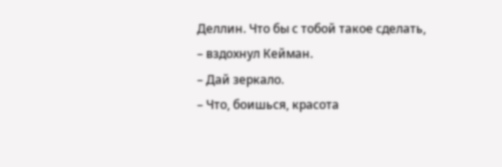Деллин. Что бы с тобой такое сделать, – вздохнул Кейман.
– Дай зеркало.
– Что, боишься, красота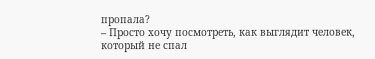пропала?
– Просто хочу посмотреть, как выглядит человек, который не спал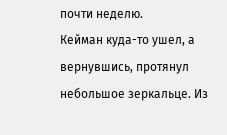почти неделю.
Кейман куда-то ушел, а вернувшись, протянул небольшое зеркальце. Из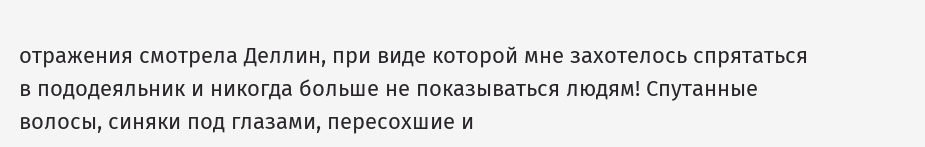отражения смотрела Деллин, при виде которой мне захотелось спрятаться в пододеяльник и никогда больше не показываться людям! Спутанные волосы, синяки под глазами, пересохшие и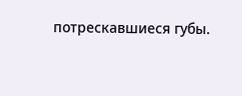потрескавшиеся губы.